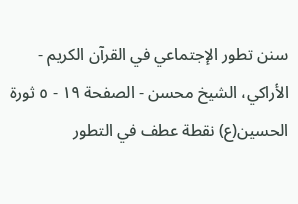سنن تطور الإجتماعي في القرآن الكريم - الأراكي، الشيخ محسن - الصفحة ١٩ - ٥ ثورة الحسين(ع) نقطة عطف في التطور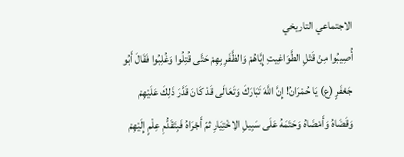الاجتماعي التاريخي
أُصِيبُوا مِنْ قَتْلِ الطَّوَاغِيتِ إِيَّاهُمْ وَالظَّفَرِ بِهِمْ حَتَّى قُتِلُوا وَغُلِبُوا فَقَالَ أَبُو جَعْفَرٍ (ع) يَا حُمْرَانُ! إِنَّ اللَّهَ تَبَارَكَ وَتَعَالَى قَدْ كَانَ قَدَّرَ ذَلِكَ عَلَيْهِمْ وَقَضَاهُ وَأَمْضَاهُ وَحَتَمَهُ عَلَى سَبِيلِ الِاخْتِيَارِ ثمّ أَجْرَاهُ فَبِتَقَدُّمِ عِلْمٍ إِلَيْهِمْ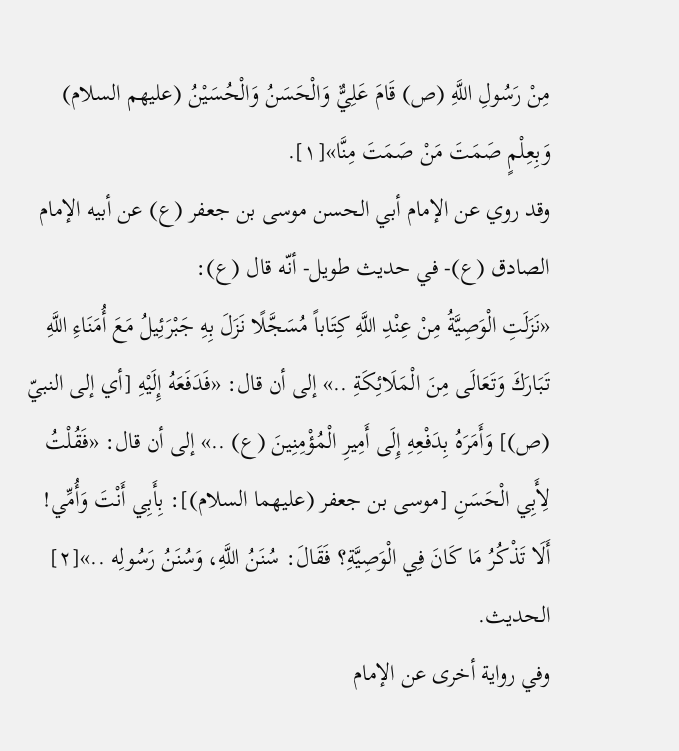مِنْ رَسُولِ اللَّهِ (ص) قَامَ عَلِيٌّ وَالْحَسَنُ وَالْحُسَيْنُ (عليهم السلام) وَبِعِلْمٍ صَمَتَ مَنْ صَمَتَ مِنَّا»[١].
وقد روي عن الإمام أبي الحسن موسى بن جعفر (ع) عن أبيه الإمام الصادق (ع)- في حديث طويل- أنّه قال (ع):
«نَزَلَتِ الْوَصِيَّةُ مِنْ عِنْدِ اللَّهِ كِتَاباً مُسَجَّلًا نَزَلَ بِهِ جَبْرَئِيلُ مَعَ أُمَنَاءِ اللَّهِ تَبَارَكَ وَتَعَالَى مِنَ الْمَلَائِكَةِ ..» إلى أن قال: «فَدَفَعَهُ إِلَيْهِ [أي إلى النبيّ (ص)] وَأَمَرَهُ بِدَفْعِهِ إِلَى أَمِيرِ الْمُؤْمِنِينَ (ع) ..» إلى أن قال: «فَقُلْتُ لِأَبِي الْحَسَنِ [موسى بن جعفر (عليهما السلام)]: بِأَبِي أَنْتَ وَأُمِّي! أَلَا تَذْكُرُ مَا كَانَ فِي الْوَصِيَّةِ؟ فَقَالَ: سُنَنُ اللَّهِ، وَسُنَنُ رَسُولِه ..»[٢] الحديث.
وفي رواية أخرى عن الإمام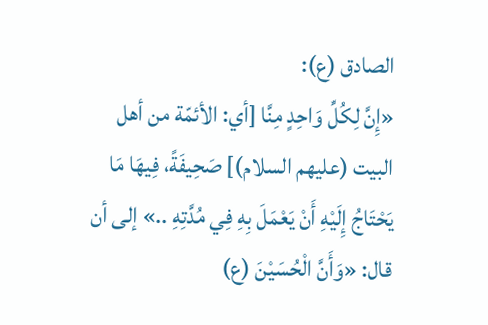الصادق (ع):
«إِنَّ لِكُلِّ وَاحِدٍ مِنَّا [أي: الأئمّة من أهل البيت (عليهم السلام)] صَحِيفَةً، فِيهَا مَا يَحْتَاجُ إِلَيْهِ أَنْ يَعْمَلَ بِهِ فِي مُدَّتِهِ ..» إلى أن قال: «وَأَنَّ الْحُسَيْنَ (ع)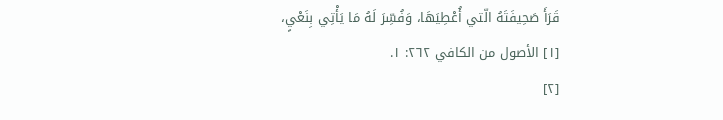قَرَأَ صَحِيفَتَهُ الّتي أُعْطِيَهَا، وَفُسِّرَ لَهُ مَا يَأْتِي بِنَعْيٍ،
[١] الأصول من الكافي ٢٦٢: ١.
[٢]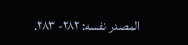المصدر نفسه: ٢٨٢- ٢٨٣.